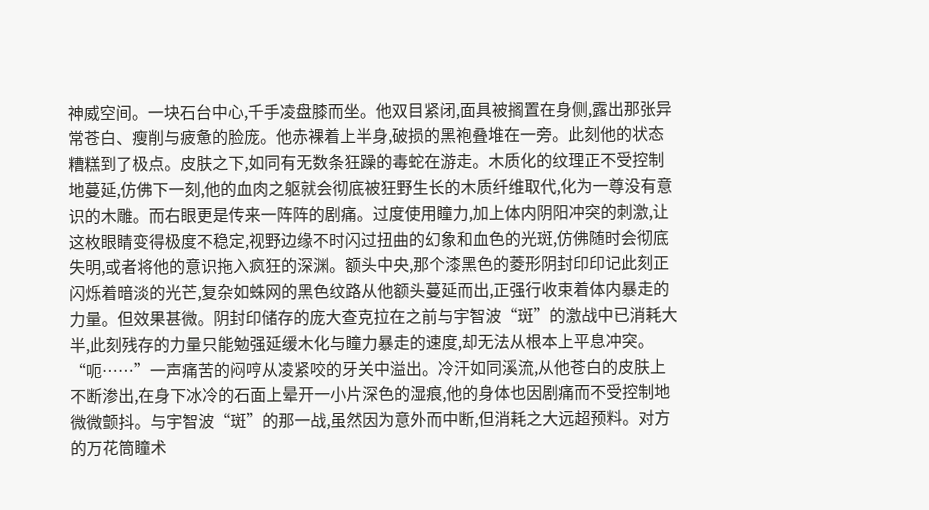神威空间。一块石台中心,千手凌盘膝而坐。他双目紧闭,面具被搁置在身侧,露出那张异常苍白、瘦削与疲惫的脸庞。他赤裸着上半身,破损的黑袍叠堆在一旁。此刻他的状态糟糕到了极点。皮肤之下,如同有无数条狂躁的毒蛇在游走。木质化的纹理正不受控制地蔓延,仿佛下一刻,他的血肉之躯就会彻底被狂野生长的木质纤维取代,化为一尊没有意识的木雕。而右眼更是传来一阵阵的剧痛。过度使用瞳力,加上体内阴阳冲突的刺激,让这枚眼睛变得极度不稳定,视野边缘不时闪过扭曲的幻象和血色的光斑,仿佛随时会彻底失明,或者将他的意识拖入疯狂的深渊。额头中央,那个漆黑色的菱形阴封印印记此刻正闪烁着暗淡的光芒,复杂如蛛网的黑色纹路从他额头蔓延而出,正强行收束着体内暴走的力量。但效果甚微。阴封印储存的庞大查克拉在之前与宇智波“斑”的激战中已消耗大半,此刻残存的力量只能勉强延缓木化与瞳力暴走的速度,却无法从根本上平息冲突。“呃……”一声痛苦的闷哼从凌紧咬的牙关中溢出。冷汗如同溪流,从他苍白的皮肤上不断渗出,在身下冰冷的石面上晕开一小片深色的湿痕,他的身体也因剧痛而不受控制地微微颤抖。与宇智波“斑”的那一战,虽然因为意外而中断,但消耗之大远超预料。对方的万花筒瞳术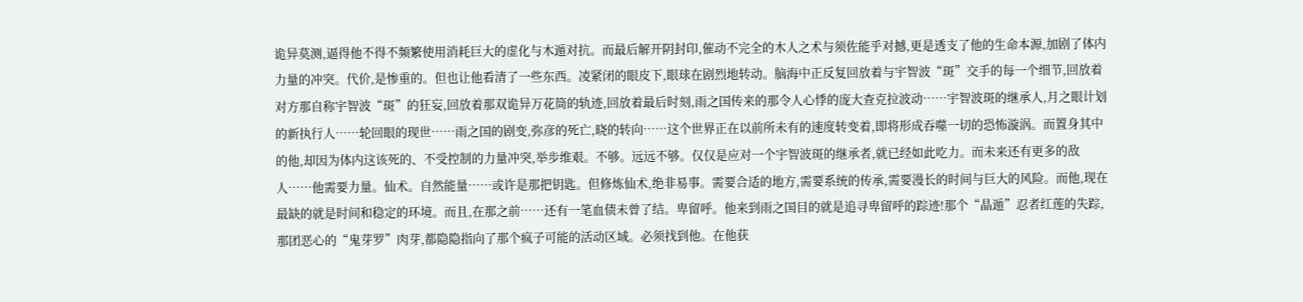诡异莫测,逼得他不得不频繁使用消耗巨大的虚化与木遁对抗。而最后解开阴封印,催动不完全的木人之术与须佐能乎对撼,更是透支了他的生命本源,加剧了体内力量的冲突。代价,是惨重的。但也让他看清了一些东西。凌紧闭的眼皮下,眼球在剧烈地转动。脑海中正反复回放着与宇智波“斑”交手的每一个细节,回放着对方那自称宇智波“斑”的狂妄,回放着那双诡异万花筒的轨迹,回放着最后时刻,雨之国传来的那令人心悸的庞大查克拉波动……宇智波斑的继承人,月之眼计划的新执行人……轮回眼的现世……雨之国的剧变,弥彦的死亡,晓的转向……这个世界正在以前所未有的速度转变着,即将形成吞噬一切的恐怖漩涡。而置身其中的他,却因为体内这该死的、不受控制的力量冲突,举步维艰。不够。远远不够。仅仅是应对一个宇智波斑的继承者,就已经如此吃力。而未来还有更多的敌人……他需要力量。仙术。自然能量……或许是那把钥匙。但修炼仙术,绝非易事。需要合适的地方,需要系统的传承,需要漫长的时间与巨大的风险。而他,现在最缺的就是时间和稳定的环境。而且,在那之前……还有一笔血债未曾了结。卑留呼。他来到雨之国目的就是追寻卑留呼的踪迹!那个“晶遁”忍者红莲的失踪,那团恶心的“鬼芽罗”肉芽,都隐隐指向了那个疯子可能的活动区域。必须找到他。在他获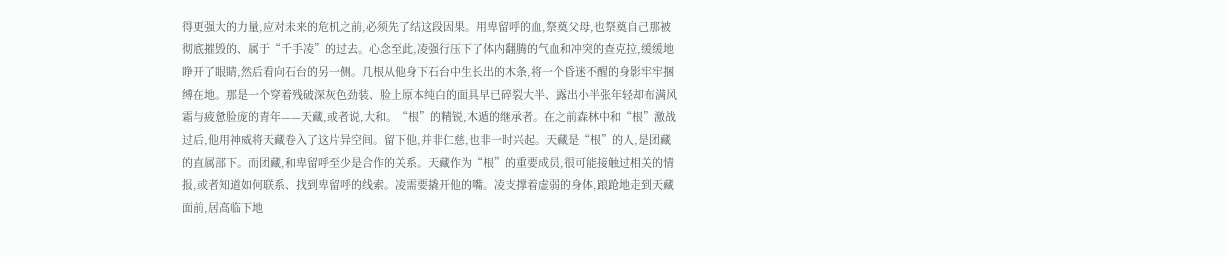得更强大的力量,应对未来的危机之前,必须先了结这段因果。用卑留呼的血,祭奠父母,也祭奠自己那被彻底摧毁的、属于“千手凌”的过去。心念至此,凌强行压下了体内翻腾的气血和冲突的查克拉,缓缓地睁开了眼睛,然后看向石台的另一侧。几根从他身下石台中生长出的木条,将一个昏迷不醒的身影牢牢捆缚在地。那是一个穿着残破深灰色劲装、脸上原本纯白的面具早已碎裂大半、露出小半张年轻却布满风霜与疲惫脸庞的青年——天藏,或者说,大和。“根”的精锐,木遁的继承者。在之前森林中和“根”激战过后,他用神威将天藏卷入了这片异空间。留下他,并非仁慈,也非一时兴起。天藏是“根”的人,是团藏的直属部下。而团藏,和卑留呼至少是合作的关系。天藏作为“根”的重要成员,很可能接触过相关的情报,或者知道如何联系、找到卑留呼的线索。凌需要撬开他的嘴。凌支撑着虚弱的身体,踉跄地走到天藏面前,居高临下地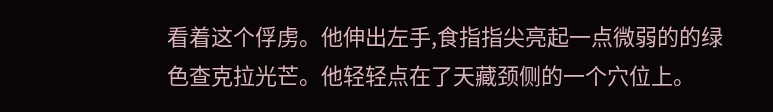看着这个俘虏。他伸出左手,食指指尖亮起一点微弱的的绿色查克拉光芒。他轻轻点在了天藏颈侧的一个穴位上。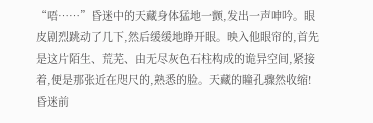“唔……”昏迷中的天藏身体猛地一颤,发出一声呻吟。眼皮剧烈跳动了几下,然后缓缓地睁开眼。映入他眼帘的,首先是这片陌生、荒芜、由无尽灰色石柱构成的诡异空间,紧接着,便是那张近在咫尺的,熟悉的脸。天藏的瞳孔骤然收缩!昏迷前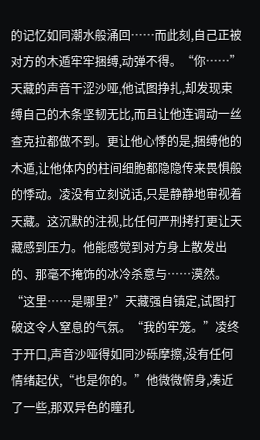的记忆如同潮水般涌回……而此刻,自己正被对方的木遁牢牢捆缚,动弹不得。“你……”天藏的声音干涩沙哑,他试图挣扎,却发现束缚自己的木条坚韧无比,而且让他连调动一丝查克拉都做不到。更让他心悸的是,捆缚他的木遁,让他体内的柱间细胞都隐隐传来畏惧般的悸动。凌没有立刻说话,只是静静地审视着天藏。这沉默的注视,比任何严刑拷打更让天藏感到压力。他能感觉到对方身上散发出的、那毫不掩饰的冰冷杀意与……漠然。“这里……是哪里?”天藏强自镇定,试图打破这令人窒息的气氛。“我的牢笼。”凌终于开口,声音沙哑得如同沙砾摩擦,没有任何情绪起伏,“也是你的。”他微微俯身,凑近了一些,那双异色的瞳孔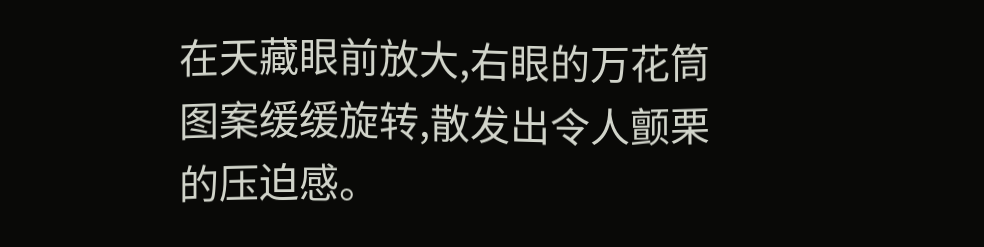在天藏眼前放大,右眼的万花筒图案缓缓旋转,散发出令人颤栗的压迫感。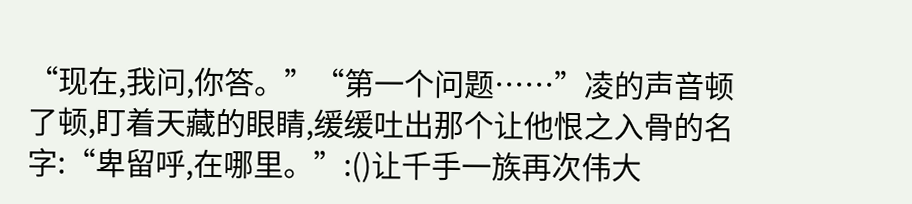“现在,我问,你答。”“第一个问题……”凌的声音顿了顿,盯着天藏的眼睛,缓缓吐出那个让他恨之入骨的名字:“卑留呼,在哪里。”:()让千手一族再次伟大